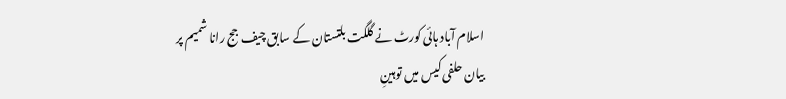اسلام آباد ہائی کورٹ نے گلگت بلتستان کے سابق چیف جج رانا شمیم پر بیان حلفی کیس میں توہینِ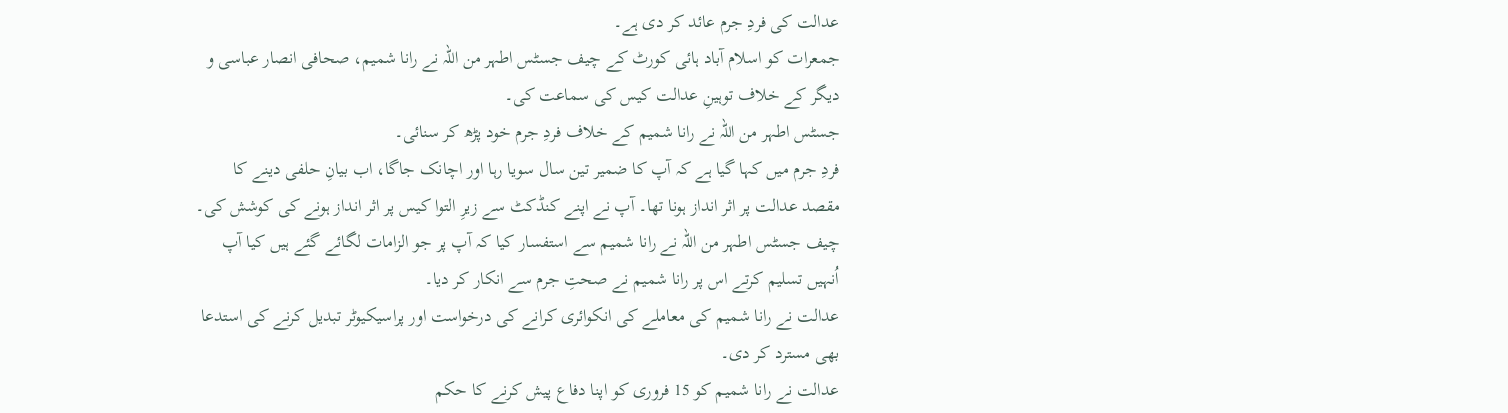عدالت کی فردِ جرم عائد کر دی ہے۔
جمعرات کو اسلام آباد ہائی کورٹ کے چیف جسٹس اطہر من اللہ نے رانا شمیم، صحافی انصار عباسی و دیگر کے خلاف توہینِ عدالت کیس کی سماعت کی۔
جسٹس اطہر من اللہ نے رانا شمیم کے خلاف فردِ جرم خود پڑھ کر سنائی۔
فردِ جرم میں کہا گیا ہے کہ آپ کا ضمیر تین سال سویا رہا اور اچانک جاگا، اب بیانِ حلفی دینے کا مقصد عدالت پر اثر انداز ہونا تھا۔ آپ نے اپنے کنڈکٹ سے زیرِ التوا کیس پر اثر انداز ہونے کی کوشش کی۔
چیف جسٹس اطہر من اللہ نے رانا شمیم سے استفسار کیا کہ آپ پر جو الزامات لگائے گئے ہیں کیا آپ اُنہیں تسلیم کرتے اس پر رانا شمیم نے صحتِ جرم سے انکار کر دیا۔
عدالت نے رانا شمیم کی معاملے کی انکوائری کرانے کی درخواست اور پراسیکیوٹر تبدیل کرنے کی استدعا بھی مسترد کر دی۔
عدالت نے رانا شمیم کو 15 فروری کو اپنا دفاع پیش کرنے کا حکم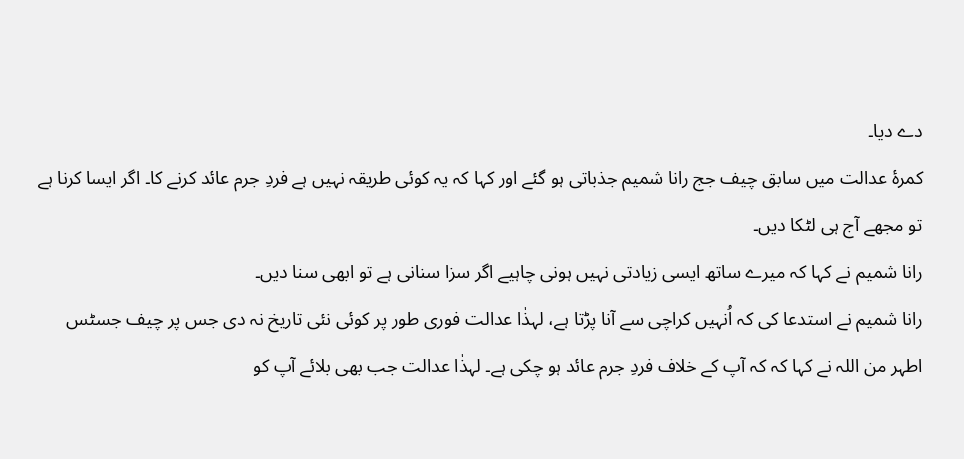دے دیا۔
کمرۂ عدالت میں سابق چیف جج رانا شمیم جذباتی ہو گئے اور کہا کہ یہ کوئی طریقہ نہیں ہے فردِ جرم عائد کرنے کا۔ اگر ایسا کرنا ہے تو مجھے آج ہی لٹکا دیں۔
رانا شمیم نے کہا کہ میرے ساتھ ایسی زیادتی نہیں ہونی چاہیے اگر سزا سنانی ہے تو ابھی سنا دیں۔
رانا شمیم نے استدعا کی کہ اُنہیں کراچی سے آنا پڑتا ہے، لہذٰا عدالت فوری طور پر کوئی نئی تاریخ نہ دی جس پر چیف جسٹس اطہر من اللہ نے کہا کہ کہ آپ کے خلاف فردِ جرم عائد ہو چکی ہے۔ لہذٰا عدالت جب بھی بلائے آپ کو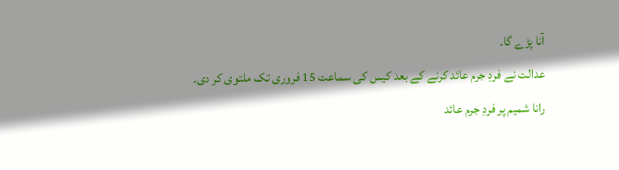آنا پڑے گا۔
عدالت نے فردِ جرم عائد کرنے کے بعد کیس کی سماعت 15 فروری تک ملتوی کر دی۔
رانا شمیم پر فردِ جرم عائد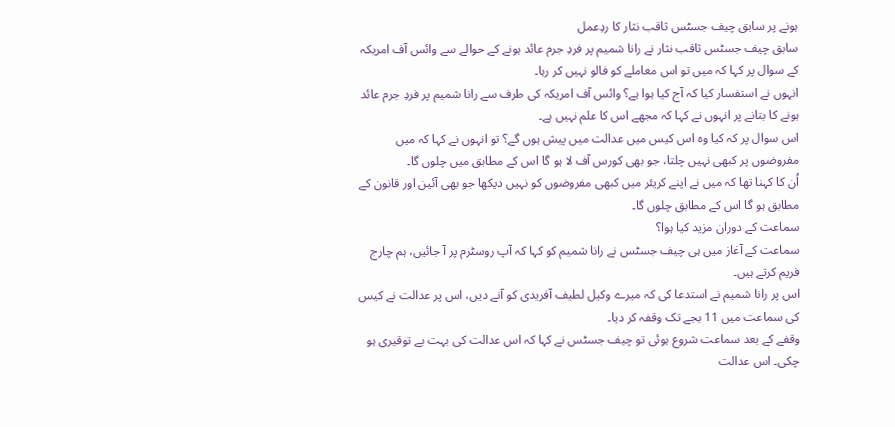ہونے پر سابق چیف جسٹس ثاقب نثار کا ردِعمل
سابق چیف جسٹس ثاقب نثار نے رانا شمیم پر فردِ جرم عائد ہونے کے حوالے سے وائس آف امریکہ کے سوال پر کہا کہ میں تو اس معاملے کو فالو نہیں کر رہا۔
انہوں نے استفسار کیا کہ آج کیا ہوا ہے؟ وائس آف امریکہ کی طرف سے رانا شمیم پر فردِ جرم عائد ہونے کا بتانے پر انہوں نے کہا کہ مجھے اس کا علم نہیں ہے۔
اس سوال پر کہ کیا وہ اس کیس میں عدالت میں پیش ہوں گے؟ تو انہوں نے کہا کہ میں مفروضوں پر کبھی نہیں چلتا، جو بھی کورس آف لا ہو گا اس کے مطابق میں چلوں گا۔
اُن کا کہنا تھا کہ میں نے اپنے کریئر میں کبھی مفروضوں کو نہیں دیکھا جو بھی آئین اور قانون کے مطابق ہو گا اس کے مطابق چلوں گا۔
سماعت کے دوران مزید کیا ہوا؟
سماعت کے آغاز میں ہی چیف جسٹس نے رانا شمیم کو کہا کہ آپ روسٹرم پر آ جائیں، ہم چارج فریم کرتے ہیں۔
اس پر رانا شمیم نے استدعا کی کہ میرے وکیل لطیف آفریدی کو آنے دیں، اس پر عدالت نے کیس کی سماعت میں 11 بجے تک وقفہ کر دیا۔
وقفے کے بعد سماعت شروع ہوئی تو چیف جسٹس نے کہا کہ اس عدالت کی بہت بے توقیری ہو چکی۔ اس عدالت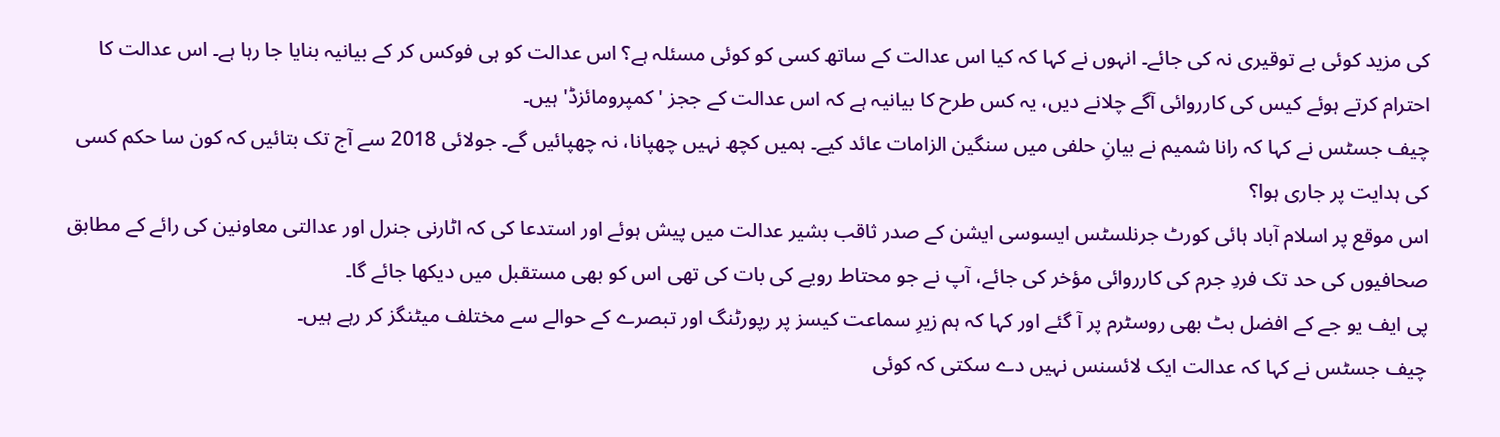کی مزید کوئی بے توقیری نہ کی جائے۔ انہوں نے کہا کہ کیا اس عدالت کے ساتھ کسی کو کوئی مسئلہ ہے؟ اس عدالت کو ہی فوکس کر کے بیانیہ بنایا جا رہا ہے۔ اس عدالت کا احترام کرتے ہوئے کیس کی کارروائی آگے چلانے دیں، یہ کس طرح کا بیانیہ ہے کہ اس عدالت کے ججز 'کمپرومائزڈ' ہیں۔
چیف جسٹس نے کہا کہ رانا شمیم نے بیانِ حلفی میں سنگین الزامات عائد کیے۔ ہمیں کچھ نہیں چھپانا، نہ چھپائیں گے۔ جولائی 2018 سے آج تک بتائیں کہ کون سا حکم کسی کی ہدایت پر جاری ہوا؟
اس موقع پر اسلام آباد ہائی کورٹ جرنلسٹس ایسوسی ایشن کے صدر ثاقب بشیر عدالت میں پیش ہوئے اور استدعا کی کہ اٹارنی جنرل اور عدالتی معاونین کی رائے کے مطابق صحافیوں کی حد تک فردِ جرم کی کارروائی مؤخر کی جائے، آپ نے جو محتاط رویے کی بات کی تھی اس کو بھی مستقبل میں دیکھا جائے گا۔
پی ایف یو جے کے افضل بٹ بھی روسٹرم پر آ گئے اور کہا کہ ہم زیرِ سماعت کیسز پر رپورٹنگ اور تبصرے کے حوالے سے مختلف میٹنگز کر رہے ہیں۔
چیف جسٹس نے کہا کہ عدالت ایک لائسنس نہیں دے سکتی کہ کوئی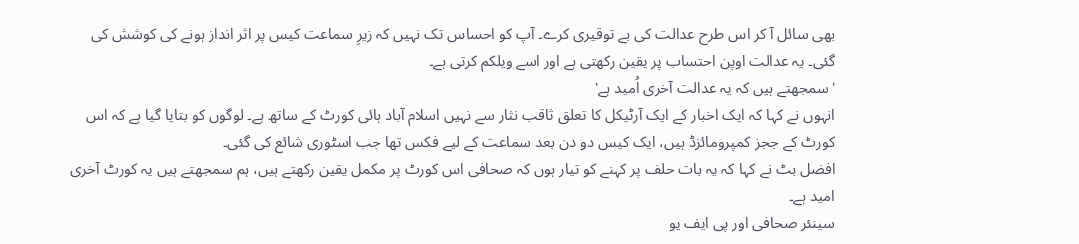بھی سائل آ کر اس طرح عدالت کی بے توقیری کرے۔ آپ کو احساس تک نہیں کہ زیرِ سماعت کیس پر اثر انداز ہونے کی کوشش کی گئی۔ یہ عدالت اوپن احتساب پر یقین رکھتی ہے اور اسے ویلکم کرتی ہے۔
'سمجھتے ہیں کہ یہ عدالت آخری اُمید ہے'
انہوں نے کہا کہ ایک اخبار کے ایک آرٹیکل کا تعلق ثاقب نثار سے نہیں اسلام آباد ہائی کورٹ کے ساتھ ہے۔ لوگوں کو بتایا گیا ہے کہ اس کورٹ کے ججز کمپرومائزڈ ہیں، ایک کیس دو دن بعد سماعت کے لیے فکس تھا جب اسٹوری شائع کی گئی۔
افضل بٹ نے کہا کہ یہ بات حلف پر کہنے کو تیار ہوں کہ صحافی اس کورٹ پر مکمل یقین رکھتے ہیں، ہم سمجھتے ہیں یہ کورٹ آخری امید ہے۔
سینئر صحافی اور پی ایف یو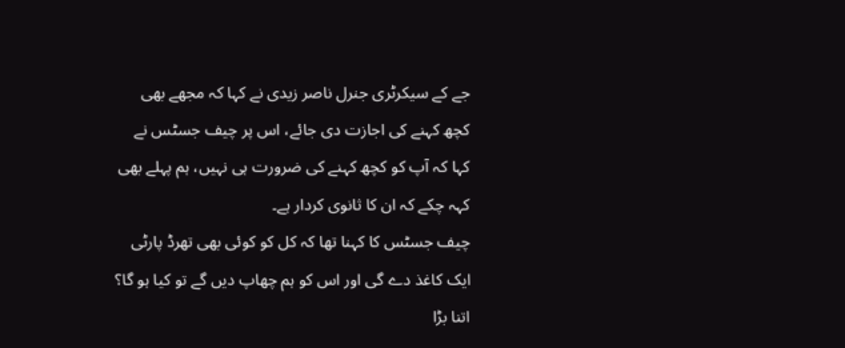جے کے سیکرٹری جنرل ناصر زیدی نے کہا کہ مجھے بھی کچھ کہنے کی اجازت دی جائے، اس پر چیف جسٹس نے کہا کہ آپ کو کچھ کہنے کی ضرورت ہی نہیں، ہم پہلے بھی کہہ چکے کہ ان کا ثانوی کردار ہے۔
چیف جسٹس کا کہنا تھا کہ کل کو کوئی بھی تھرڈ پارٹی ایک کاغذ دے گی اور اس کو ہم چھاپ دیں گے تو کیا ہو گا؟ اتنا بڑا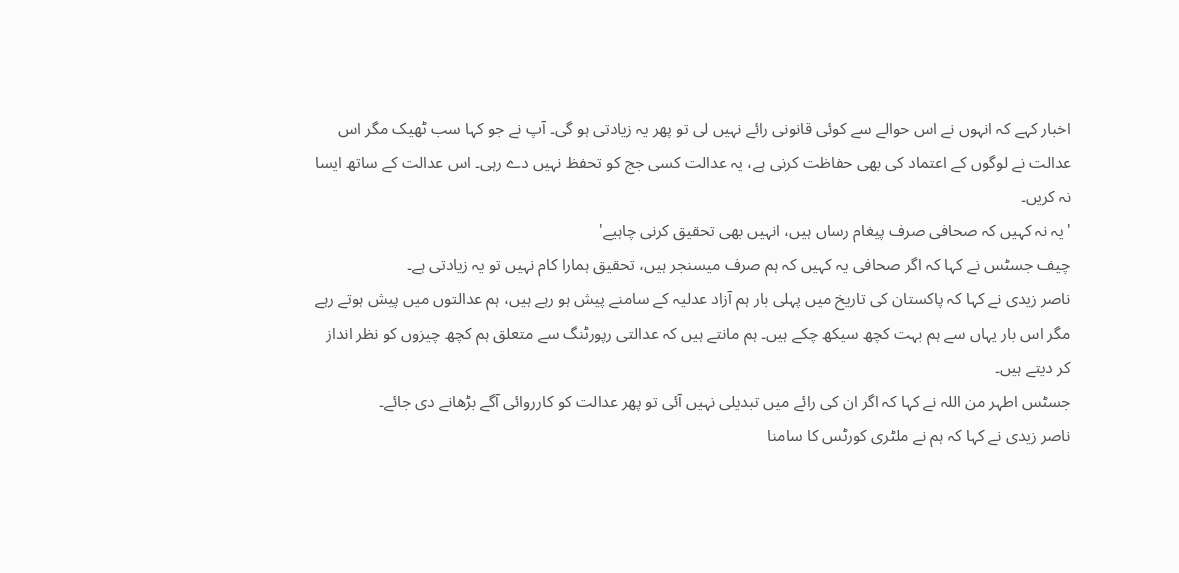اخبار کہے کہ انہوں نے اس حوالے سے کوئی قانونی رائے نہیں لی تو پھر یہ زیادتی ہو گی۔ آپ نے جو کہا سب ٹھیک مگر اس عدالت نے لوگوں کے اعتماد کی بھی حفاظت کرنی ہے، یہ عدالت کسی جج کو تحفظ نہیں دے رہی۔ اس عدالت کے ساتھ ایسا نہ کریں۔
'یہ نہ کہیں کہ صحافی صرف پیغام رساں ہیں، انہیں بھی تحقیق کرنی چاہیے'
چیف جسٹس نے کہا کہ اگر صحافی یہ کہیں کہ ہم صرف میسنجر ہیں، تحقیق ہمارا کام نہیں تو یہ زیادتی ہے۔
ناصر زیدی نے کہا کہ پاکستان کی تاریخ میں پہلی بار ہم آزاد عدلیہ کے سامنے پیش ہو رہے ہیں، ہم عدالتوں میں پیش ہوتے رہے مگر اس بار یہاں سے ہم بہت کچھ سیکھ چکے ہیں۔ ہم مانتے ہیں کہ عدالتی رپورٹنگ سے متعلق ہم کچھ چیزوں کو نظر انداز کر دیتے ہیں۔
جسٹس اطہر من اللہ نے کہا کہ اگر ان کی رائے میں تبدیلی نہیں آئی تو پھر عدالت کو کارروائی آگے بڑھانے دی جائے۔
ناصر زیدی نے کہا کہ ہم نے ملٹری کورٹس کا سامنا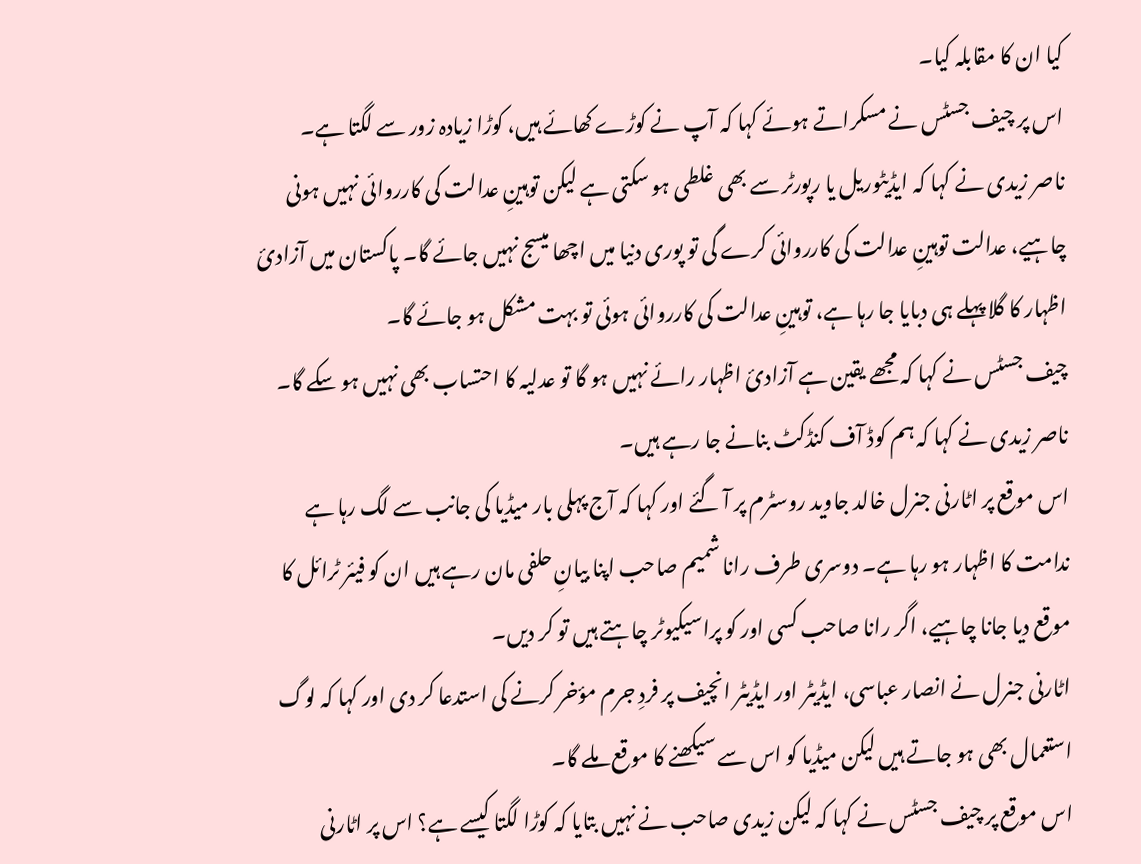کیا ان کا مقابلہ کیا۔
اس پر چیف جسٹس نے مسکراتے ہوئے کہا کہ آپ نے کوڑے کھائے ہیں، کوڑا زیادہ زور سے لگتا ہے۔
ناصر زیدی نے کہا کہ ایڈیٹوریل یا رپورٹر سے بھی غلطی ہو سکتی ہے لیکن توہینِ عدالت کی کارروائی نہیں ہونی چاہیے، عدالت توہینِ عدالت کی کارروائی کرے گی تو پوری دنیا میں اچھا میسج نہیں جائے گا۔ پاکستان میں آزادیٔ اظہار کا گلا پہلے ہی دبایا جا رہا ہے، توہینِ عدالت کی کارروائی ہوئی تو بہت مشکل ہو جائے گا۔
چیف جسٹس نے کہا کہ مجھے یقین ہے آزادیٔ اظہار رائے نہیں ہو گا تو عدلیہ کا احتساب بھی نہیں ہو سکے گا۔
ناصر زیدی نے کہا کہ ہم کوڈ آف کنڈکٹ بنانے جا رہے ہیں۔
اس موقع پر اٹارنی جنرل خالد جاوید روسٹرم پر آ گئے اور کہا کہ آج پہلی بار میڈیا کی جانب سے لگ رہا ہے ندامت کا اظہار ہو رہا ہے۔ دوسری طرف رانا شمیم صاحب اپنا بیانِ حلفی مان رہے ہیں ان کو فیئر ٹرائل کا موقع دیا جانا چاہیے، اگر رانا صاحب کسی اور کو پراسیکیوٹر چاہتے ہیں تو کر دیں۔
اٹارنی جنرل نے انصار عباسی، ایڈیٹر اور ایڈیٹر انچیف پر فردِ جرم مؤخر کرنے کی استدعا کر دی اور کہا کہ لوگ استعمال بھی ہو جاتے ہیں لیکن میڈیا کو اس سے سیکھنے کا موقع ملے گا۔
اس موقع پر چیف جسٹس نے کہا کہ لیکن زیدی صاحب نے نہیں بتایا کہ کوڑا لگتا کیسے ہے؟ اس پر اٹارنی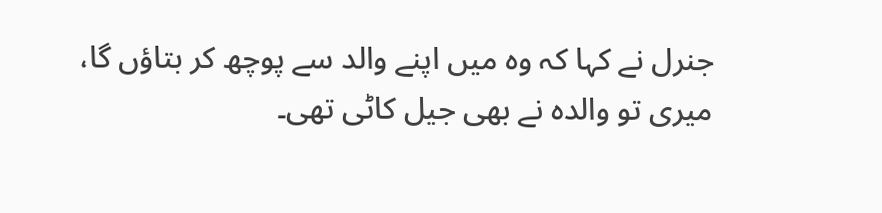جنرل نے کہا کہ وہ میں اپنے والد سے پوچھ کر بتاؤں گا، میری تو والدہ نے بھی جیل کاٹی تھی۔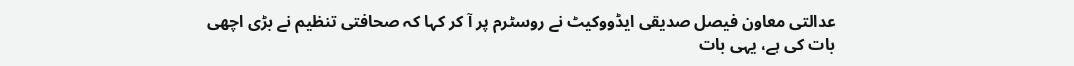عدالتی معاون فیصل صدیقی ایڈووکیٹ نے روسٹرم پر آ کر کہا کہ صحافتی تنظیم نے بڑی اچھی بات کی ہے، یہی بات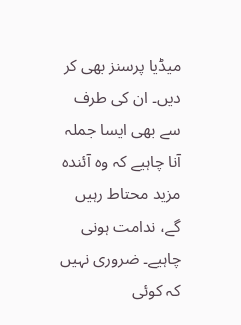میڈیا پرسنز بھی کر دیں۔ ان کی طرف سے بھی ایسا جملہ آنا چاہیے کہ وہ آئندہ مزید محتاط رہیں گے، ندامت ہونی چاہیے۔ ضروری نہیں کہ کوئی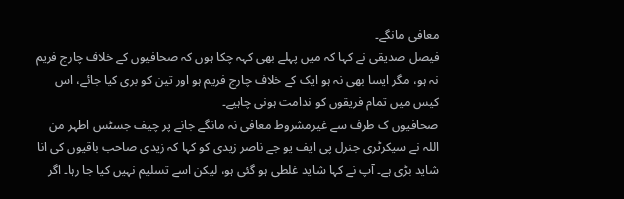معافی مانگے۔
فیصل صدیقی نے کہا کہ میں پہلے بھی کہہ چکا ہوں کہ صحافیوں کے خلاف چارج فریم نہ ہو، مگر ایسا بھی نہ ہو ایک کے خلاف چارج فریم ہو اور تین کو بری کیا جائے، اس کیس میں تمام فریقوں کو ندامت ہونی چاہیے۔
صحافیوں ک طرف سے غیرمشروط معافی نہ مانگے جانے پر چیف جسٹس اطہر من اللہ نے سیکرٹری جنرل پی ایف یو جے ناصر زیدی کو کہا کہ زیدی صاحب باقیوں کی انا شاید بڑی ہے۔ آپ نے کہا شاید غلطی ہو گئی ہو، لیکن اسے تسلیم نہیں کیا جا رہا۔ اگر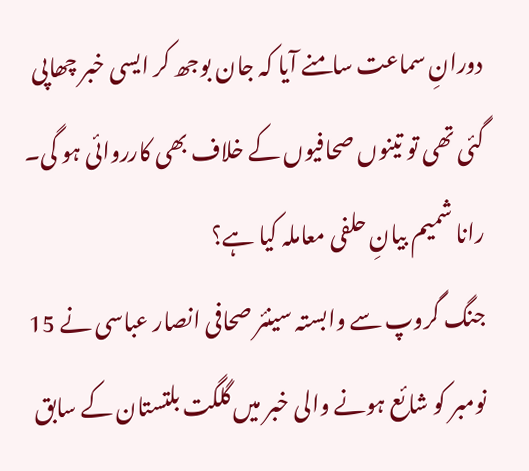دورانِ سماعت سامنے آیا کہ جان بوجھ کر ایسی خبر چھاپی گئی تھی تو تینوں صحافیوں کے خلاف بھی کارروائی ہو گی۔
رانا شمیم بیانِ حلفی معاملہ کیا ہے؟
جنگ گروپ سے وابستہ سینئر صحافی انصار عباسی نے 15 نومبر کو شائع ہونے والی خبر میں گلگت بلتستان کے سابق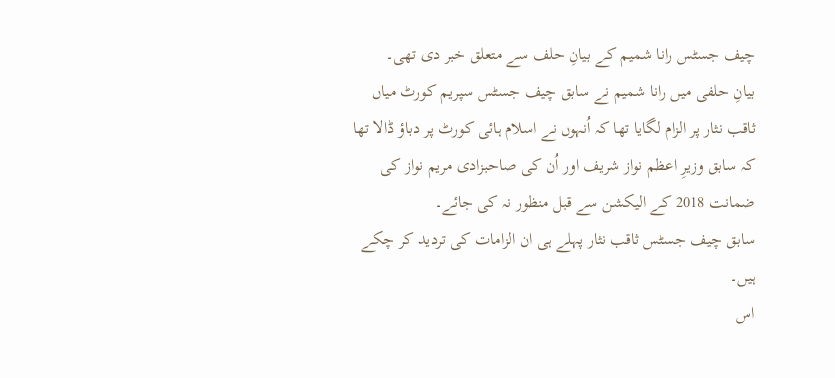چیف جسٹس رانا شمیم کے بیانِ حلف سے متعلق خبر دی تھی۔
بیانِ حلفی میں رانا شمیم نے سابق چیف جسٹس سپریم کورٹ میاں ثاقب نثار پر الزام لگایا تھا کہ اُنہوں نے اسلام ہائی کورٹ پر دباؤ ڈالا تھا کہ سابق وزیرِ اعظم نواز شریف اور اُن کی صاحبزادی مریم نواز کی ضمانت 2018 کے الیکشن سے قبل منظور نہ کی جائے۔
سابق چیف جسٹس ثاقب نثار پہلے ہی ان الزامات کی تردید کر چکے ہیں۔
اس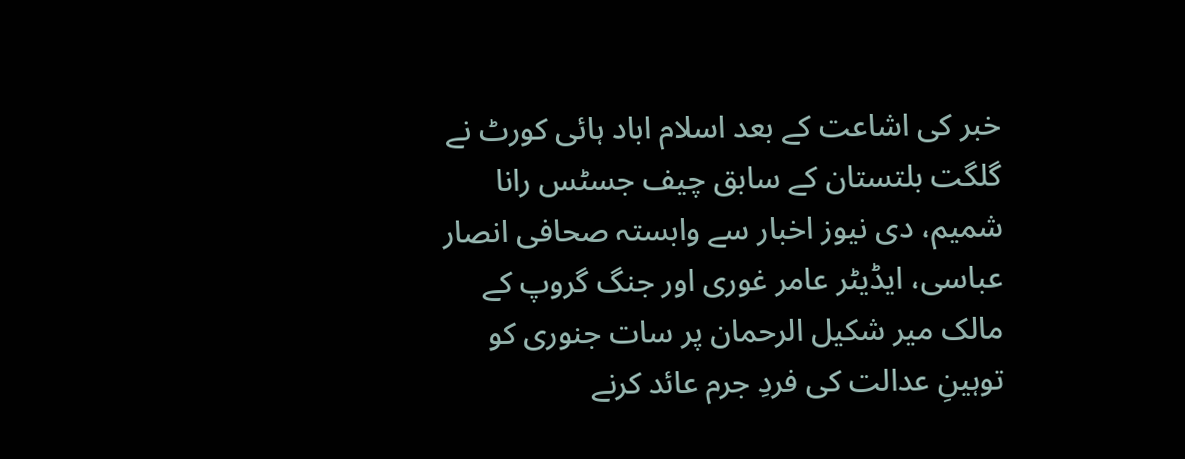خبر کی اشاعت کے بعد اسلام اباد ہائی کورٹ نے گلگت بلتستان کے سابق چیف جسٹس رانا شمیم، دی نیوز اخبار سے وابستہ صحافی انصار عباسی، ایڈیٹر عامر غوری اور جنگ گروپ کے مالک میر شکیل الرحمان پر سات جنوری کو توہینِ عدالت کی فردِ جرم عائد کرنے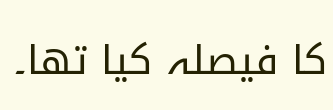کا فیصلہ کیا تھا۔